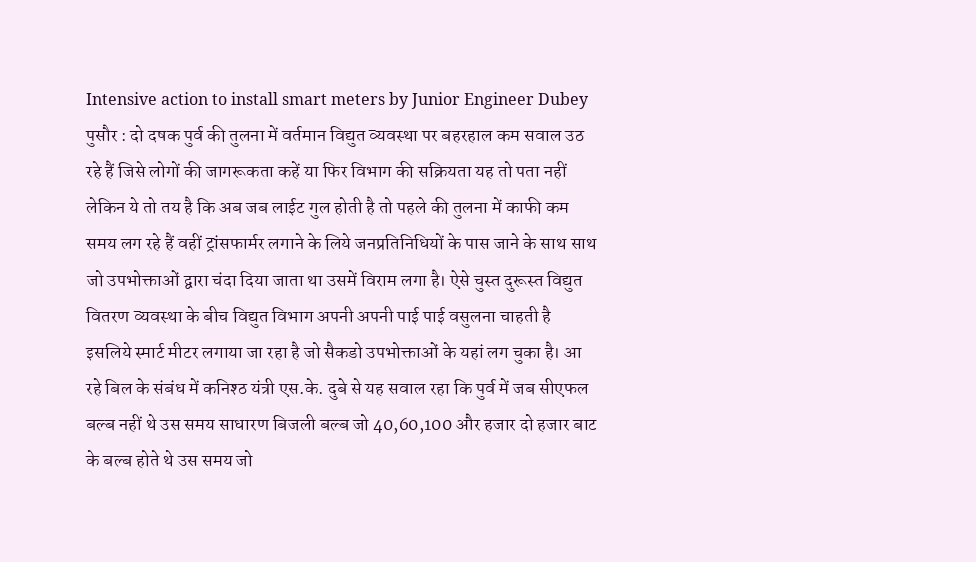Intensive action to install smart meters by Junior Engineer Dubey
पुसौर : दो दषक पुर्व की तुलना में वर्तमान विद्युत व्यवस्था पर बहरहाल कम सवाल उठ रहे हैं जिसे लोगों की जागरूकता कहें या फिर विभाग की सक्रियता यह तो पता नहीं लेकिन ये तो तय है कि अब जब लाईट गुल होती है तो पहले की तुलना में काफी कम समय लग रहे हैं वहीं ट्रांसफार्मर लगाने के लिये जनप्रतिनिधियों के पास जाने के साथ साथ जो उपभोक्ताओं द्वारा चंदा दिया जाता था उसमें विराम लगा है। ऐसे चुस्त दुरूस्त विद्युत वितरण व्यवस्था के बीच विद्युत विभाग अपनी अपनी पाई पाई वसुलना चाहती है इसलिये स्मार्ट मीटर लगाया जा रहा है जो सैकडो उपभोक्ताओं के यहां लग चुका है। आ रहे बिल के संबंध में कनिश्ठ यंत्री एस.के. दुबे से यह सवाल रहा कि पुर्व में जब सीएफल बल्ब नहीं थे उस समय साधारण बिजली बल्ब जो 40,60,100 और हजार दो हजार बाट के बल्ब होते थे उस समय जो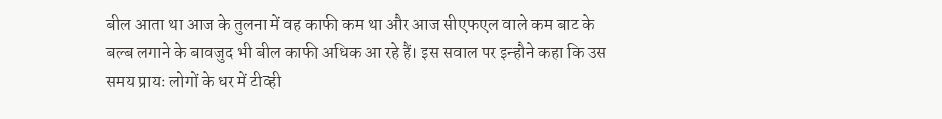बील आता था आज के तुलना में वह काफी कम था और आज सीएफएल वाले कम बाट के बल्ब लगाने के बावजुद भी बील काफी अधिक आ रहे हैं। इस सवाल पर इन्हौने कहा कि उस समय प्रायः लोगों के धर में टीव्ही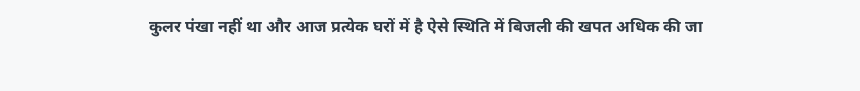कुलर पंखा नहीं था और आज प्रत्येक घरों में है ऐसे स्थिति में बिजली की खपत अधिक की जा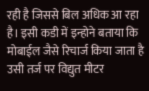रही है जिससे बिल अधिक आ रहा है। इसी कडी में इन्होने बताया कि मोबाईल जैसे रिचार्ज किया जाता है उसी तर्ज पर विद्युत मीटर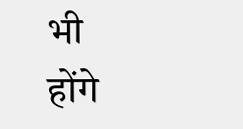भी होंगे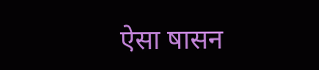ऐसा षासन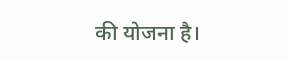की योजना है।